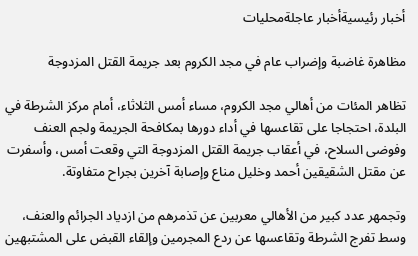أخبار رئيسيةأخبار عاجلةمحليات

مظاهرة غاضبة وإضراب عام في مجد الكروم بعد جريمة القتل المزدوجة

تظاهر المئات من أهالي مجد الكروم، مساء أمس الثلاثاء، أمام مركز الشرطة في البلدة، احتجاجا على تقاعسها في أداء دورها بمكافحة الجريمة ولجم العنف وفوضى السلاح، في أعقاب جريمة القتل المزدوجة التي وقعت أمس، وأسفرت عن مقتل الشقيقين أحمد وخليل مناع وإصابة آخرين بجراح متفاوتة.

وتجمهر عدد كبير من الأهالي معربين عن تذمرهم من ازدياد الجرائم والعنف، وسط تفرج الشرطة وتقاعسها عن ردع المجرمين وإلقاء القبض على المشتبهين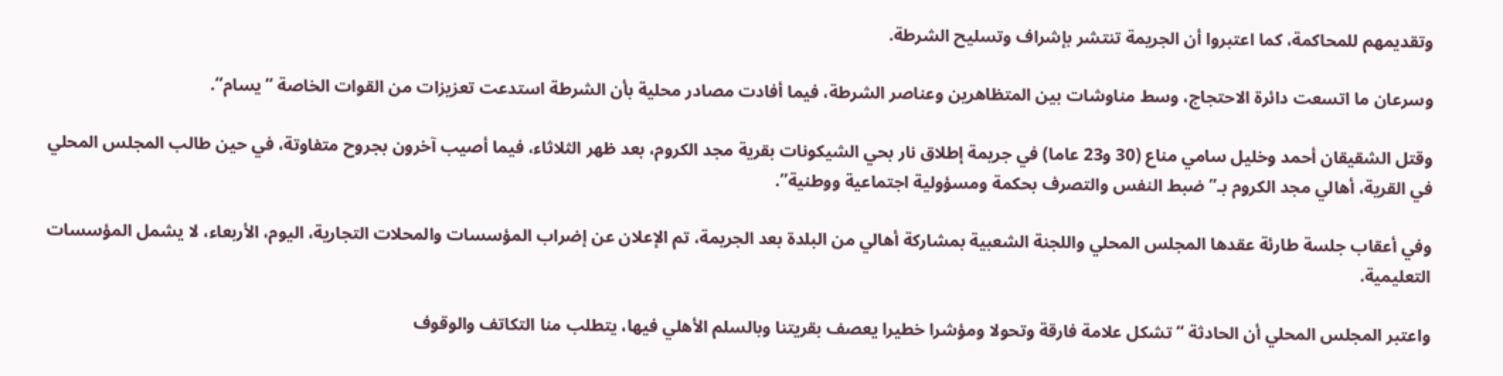وتقديمهم للمحاكمة، كما اعتبروا أن الجريمة تنتشر بإشراف وتسليح الشرطة.

وسرعان ما اتسعت دائرة الاحتجاج، وسط مناوشات بين المتظاهرين وعناصر الشرطة، فيما أفادت مصادر محلية بأن الشرطة استدعت تعزيزات من القوات الخاصة “يسام”.

وقتل الشقيقان أحمد وخليل سامي مناع (30 و23 عاما) في جريمة إطلاق نار بحي الشيكونات بقرية مجد الكروم، بعد ظهر الثلاثاء، فيما أصيب آخرون بجروح متفاوتة، في حين طالب المجلس المحلي في القرية، أهالي مجد الكروم بـ”ضبط النفس والتصرف بحكمة ومسؤولية اجتماعية ووطنية”.

وفي أعقاب جلسة طارئة عقدها المجلس المحلي واللجنة الشعبية بمشاركة أهالي من البلدة بعد الجريمة، تم الإعلان عن إضراب المؤسسات والمحلات التجارية، اليوم، الأربعاء، لا يشمل المؤسسات التعليمية.

واعتبر المجلس المحلي أن الحادثة “تشكل علامة فارقة وتحولا ومؤشرا خطيرا يعصف بقريتنا وبالسلم الأهلي فيها، يتطلب منا التكاتف والوقوف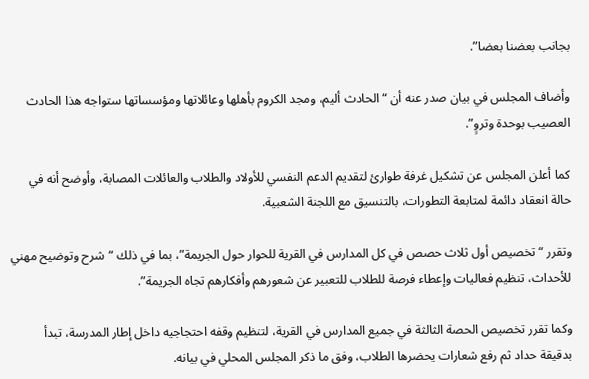بجانب بعضنا بعضا”.

وأضاف المجلس في بيان صدر عنه أن “الحادث أليم، ومجد الكروم بأهلها وعائلاتها ومؤسساتها ستواجه هذا الحادث العصيب بوحدة وتروٍ”.

كما أعلن المجلس عن تشكيل غرفة طوارئ لتقديم الدعم النفسي للأولاد والطلاب والعائلات المصابة، وأوضح أنه في حالة انعقاد دائمة لمتابعة التطورات، بالتنسيق مع اللجنة الشعبية.

وتقرر “تخصيص أول ثلاث حصص في كل المدارس في القرية للحوار حول الجريمة”، بما في ذلك “شرح وتوضيح مهني للأحداث، تنظيم فعاليات وإعطاء فرصة للطلاب للتعبير عن شعورهم وأفكارهم تجاه الجريمة”.

وكما تقرر تخصيص الحصة الثالثة في جميع المدارس في القرية، لتنظيم وقفه احتجاجيه داخل إطار المدرسة، تبدأ بدقيقة حداد ثم رفع شعارات يحضرها الطلاب، وفق ما ذكر المجلس المحلي في بيانه.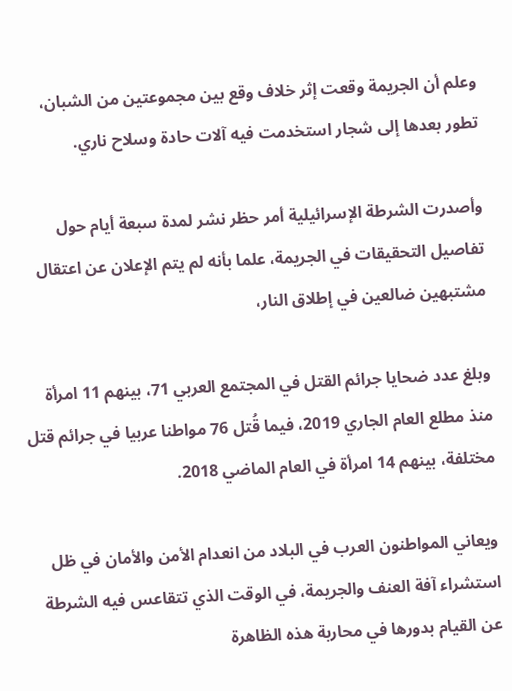وعلم أن الجريمة وقعت إثر خلاف وقع بين مجموعتين من الشبان، تطور بعدها إلى شجار استخدمت فيه آلات حادة وسلاح ناري.

وأصدرت الشرطة الإسرائيلية أمر حظر نشر لمدة سبعة أيام حول تفاصيل التحقيقات في الجريمة، علما بأنه لم يتم الإعلان عن اعتقال مشتبهين ضالعين في إطلاق النار،

وبلغ عدد ضحايا جرائم القتل في المجتمع العربي 71، بينهم 11 امرأة منذ مطلع العام الجاري 2019، فيما قُتل 76 مواطنا عربيا في جرائم قتل مختلفة، بينهم 14 امرأة في العام الماضي 2018.

ويعاني المواطنون العرب في البلاد من انعدام الأمن والأمان في ظل استشراء آفة العنف والجريمة، في الوقت الذي تتقاعس فيه الشرطة عن القيام بدورها في محاربة هذه الظاهرة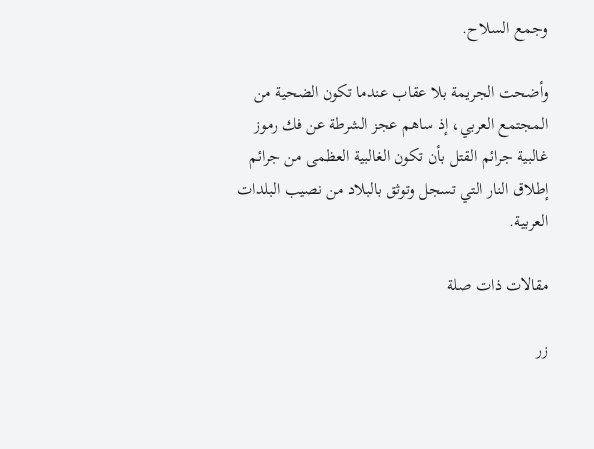وجمع السلاح.

وأضحت الجريمة بلا عقاب عندما تكون الضحية من المجتمع العربي، إذ ساهم عجز الشرطة عن فك رموز غالبية جرائم القتل بأن تكون الغالبية العظمى من جرائم إطلاق النار التي تسجل وتوثق بالبلاد من نصيب البلدات العربية.

مقالات ذات صلة

زر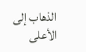الذهاب إلى الأعلى